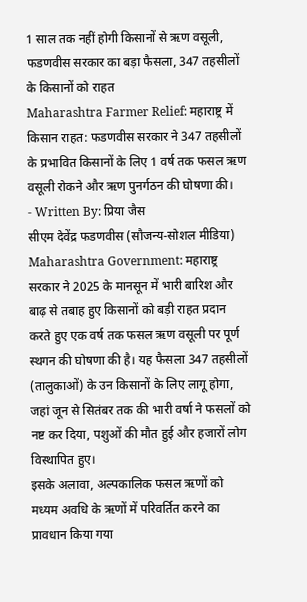1 साल तक नहीं होगी किसानों से ऋण वसूली, फडणवीस सरकार का बड़ा फैसला, 347 तहसीलों के किसानों को राहत
Maharashtra Farmer Relief: महाराष्ट्र में किसान राहत: फडणवीस सरकार ने 347 तहसीलों के प्रभावित किसानों के लिए 1 वर्ष तक फसल ऋण वसूली रोकने और ऋण पुनर्गठन की घोषणा की।
- Written By: प्रिया जैस
सीएम देवेंद्र फडणवीस (सौजन्य-सोशल मीडिया)
Maharashtra Government: महाराष्ट्र सरकार ने 2025 के मानसून में भारी बारिश और बाढ़ से तबाह हुए किसानों को बड़ी राहत प्रदान करते हुए एक वर्ष तक फसल ऋण वसूली पर पूर्ण स्थगन की घोषणा की है। यह फैसला 347 तहसीलों (तालुकाओं) के उन किसानों के लिए लागू होगा, जहां जून से सितंबर तक की भारी वर्षा ने फसलों को नष्ट कर दिया, पशुओं की मौत हुई और हजारों लोग विस्थापित हुए।
इसके अलावा, अल्पकालिक फसल ऋणों को मध्यम अवधि के ऋणों में परिवर्तित करने का प्रावधान किया गया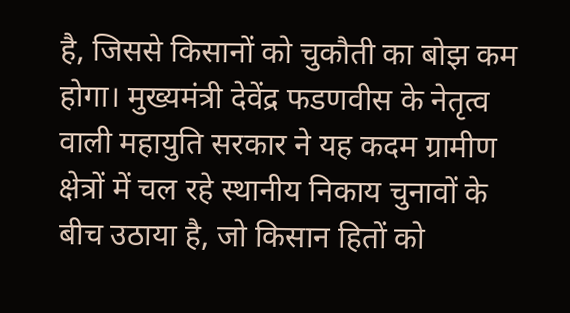है, जिससे किसानों को चुकौती का बोझ कम होगा। मुख्यमंत्री देवेंद्र फडणवीस के नेतृत्व वाली महायुति सरकार ने यह कदम ग्रामीण क्षेत्रों में चल रहे स्थानीय निकाय चुनावों के बीच उठाया है, जो किसान हितों को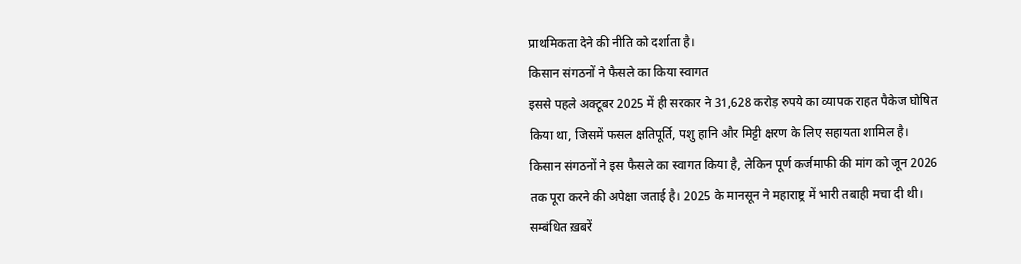प्राथमिकता देने की नीति को दर्शाता है।
किसान संगठनों ने फैसले का किया स्वागत
इससे पहले अक्टूबर 2025 में ही सरकार ने 31,628 करोड़ रुपये का व्यापक राहत पैकेज घोषित किया था, जिसमें फसल क्षतिपूर्ति, पशु हानि और मिट्टी क्षरण के लिए सहायता शामिल है। किसान संगठनों ने इस फैसले का स्वागत किया है, लेकिन पूर्ण कर्जमाफी की मांग को जून 2026 तक पूरा करने की अपेक्षा जताई है। 2025 के मानसून ने महाराष्ट्र में भारी तबाही मचा दी थी।
सम्बंधित ख़बरें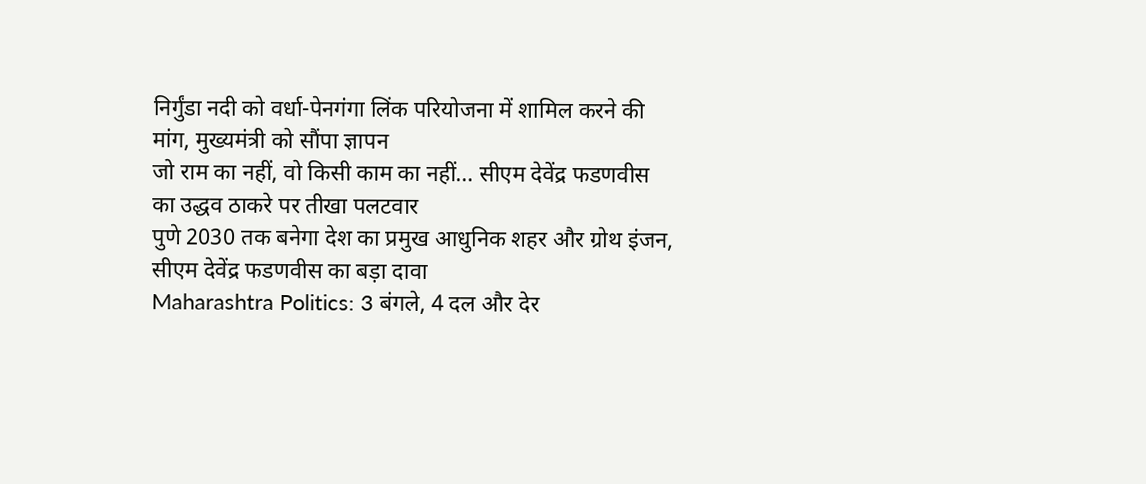निर्गुंडा नदी को वर्धा-पेनगंगा लिंक परियोजना में शामिल करने की मांग, मुख्यमंत्री को सौंपा ज्ञापन
जो राम का नहीं, वो किसी काम का नहीं… सीएम देवेंद्र फडणवीस का उद्धव ठाकरे पर तीखा पलटवार
पुणे 2030 तक बनेगा देश का प्रमुख आधुनिक शहर और ग्रोथ इंजन, सीएम देवेंद्र फडणवीस का बड़ा दावा
Maharashtra Politics: 3 बंगले, 4 दल और देर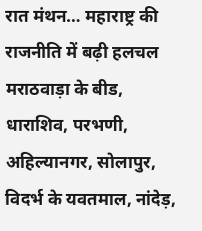रात मंथन… महाराष्ट्र की राजनीति में बढ़ी हलचल
मराठवाड़ा के बीड, धाराशिव, परभणी, अहिल्यानगर, सोलापुर, विदर्भ के यवतमाल, नांदेड़,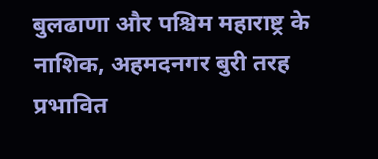बुलढाणा और पश्चिम महाराष्ट्र के नाशिक, अहमदनगर बुरी तरह प्रभावित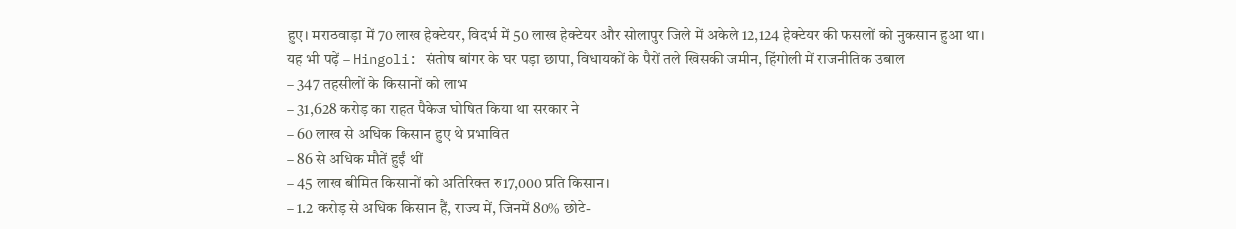हुए। मराठवाड़ा में 70 लाख हेक्टेयर, विदर्भ में 50 लाख हेक्टेयर और सोलापुर जिले में अकेले 12,124 हेक्टेयर की फसलों को नुकसान हुआ था।
यह भी पढ़ें – Hingoli: संतोष बांगर के घर पड़ा छापा, विधायकों के पैरों तले खिसकी जमीन, हिंगोली में राजनीतिक उबाल
– 347 तहसीलों के किसानों को लाभ
– 31,628 करोड़ का राहत पैकेज घोषित किया था सरकार ने
– 60 लाख से अधिक किसान हुए थे प्रभावित
– 86 से अधिक मौतें हुईं थीं
– 45 लाख बीमित किसानों को अतिरिक्त रु17,000 प्रति किसान।
– 1.2 करोड़ से अधिक किसान हैं, राज्य में, जिनमें 80% छोटे-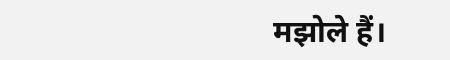मझोले हैं।